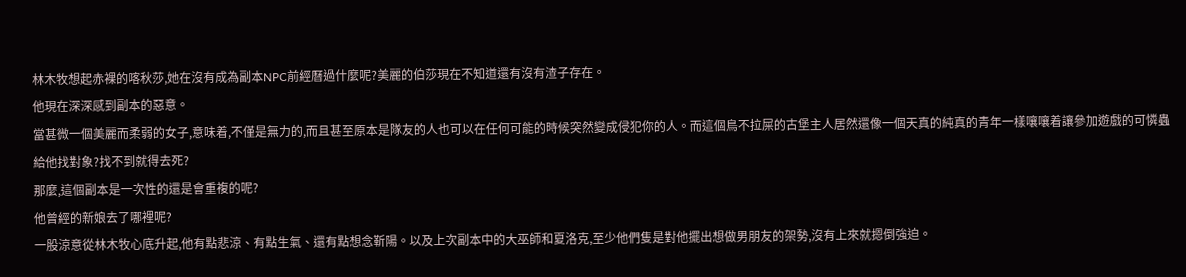林木牧想起赤裸的喀秋莎,她在沒有成為副本NPC前經曆過什麼呢?美麗的伯莎現在不知道還有沒有渣子存在。
他現在深深感到副本的惡意。
當甚微一個美麗而柔弱的女子,意味着,不僅是無力的,而且甚至原本是隊友的人也可以在任何可能的時候突然變成侵犯你的人。而這個鳥不拉屎的古堡主人居然還像一個天真的純真的青年一樣嚷嚷着讓參加遊戲的可憐蟲給他找對象?找不到就得去死?
那麼,這個副本是一次性的還是會重複的呢?
他曾經的新娘去了哪裡呢?
一股涼意從林木牧心底升起,他有點悲涼、有點生氣、還有點想念靳陽。以及上次副本中的大巫師和夏洛克,至少他們隻是對他擺出想做男朋友的架勢,沒有上來就摁倒強迫。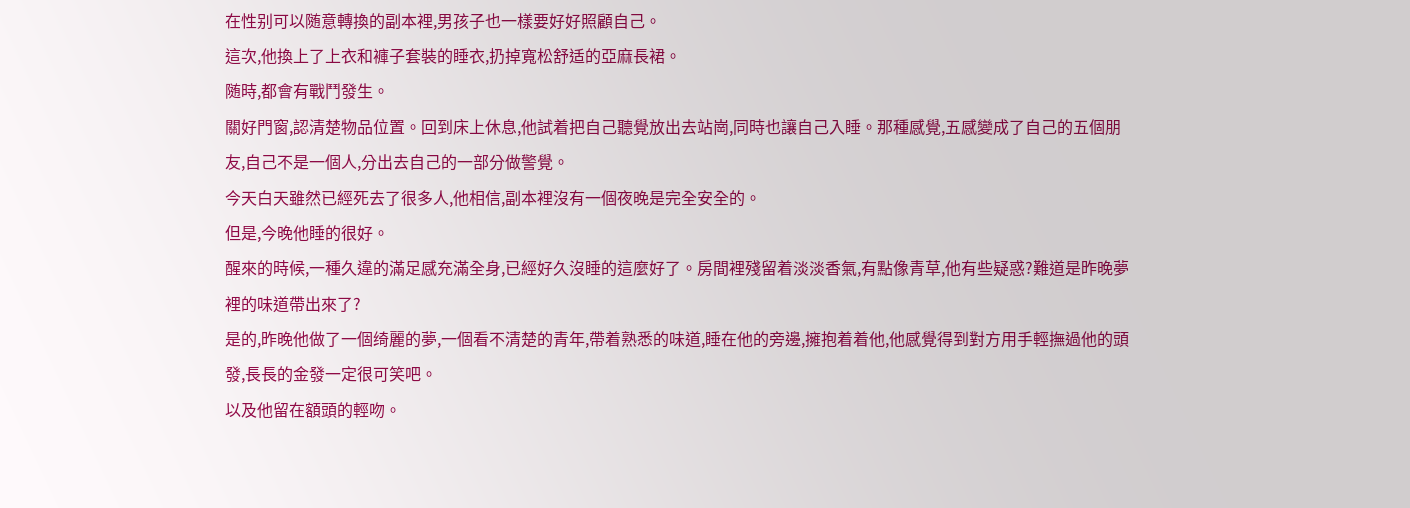在性别可以随意轉換的副本裡,男孩子也一樣要好好照顧自己。
這次,他換上了上衣和褲子套裝的睡衣,扔掉寬松舒适的亞麻長裙。
随時,都會有戰鬥發生。
關好門窗,認清楚物品位置。回到床上休息,他試着把自己聽覺放出去站崗,同時也讓自己入睡。那種感覺,五感變成了自己的五個朋友,自己不是一個人,分出去自己的一部分做警覺。
今天白天雖然已經死去了很多人,他相信,副本裡沒有一個夜晚是完全安全的。
但是,今晚他睡的很好。
醒來的時候,一種久違的滿足感充滿全身,已經好久沒睡的這麼好了。房間裡殘留着淡淡香氣,有點像青草,他有些疑惑?難道是昨晚夢裡的味道帶出來了?
是的,昨晚他做了一個绮麗的夢,一個看不清楚的青年,帶着熟悉的味道,睡在他的旁邊,擁抱着着他,他感覺得到對方用手輕撫過他的頭發,長長的金發一定很可笑吧。
以及他留在額頭的輕吻。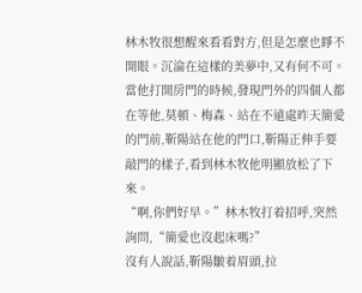林木牧很想醒來看看對方,但是怎麼也睜不開眼。沉淪在這樣的美夢中,又有何不可。
當他打開房門的時候,發現門外的四個人都在等他,莫頓、梅森、站在不遠處昨天簡愛的門前,靳陽站在他的門口,靳陽正伸手要敲門的樣子,看到林木牧他明顯放松了下來。
“啊,你們好早。”林木牧打着招呼,突然詢問,“簡愛也沒起床嗎?”
沒有人說話,靳陽皺着眉頭,拉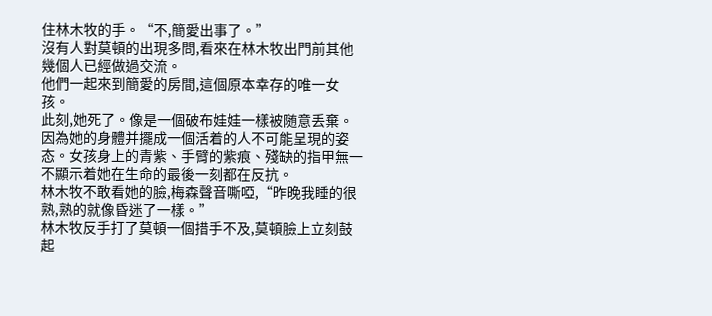住林木牧的手。“不,簡愛出事了。”
沒有人對莫頓的出現多問,看來在林木牧出門前其他幾個人已經做過交流。
他們一起來到簡愛的房間,這個原本幸存的唯一女孩。
此刻,她死了。像是一個破布娃娃一樣被随意丢棄。因為她的身體并擺成一個活着的人不可能呈現的姿态。女孩身上的青紫、手臂的紫痕、殘缺的指甲無一不顯示着她在生命的最後一刻都在反抗。
林木牧不敢看她的臉,梅森聲音嘶啞,“昨晚我睡的很熟,熟的就像昏迷了一樣。”
林木牧反手打了莫頓一個措手不及,莫頓臉上立刻鼓起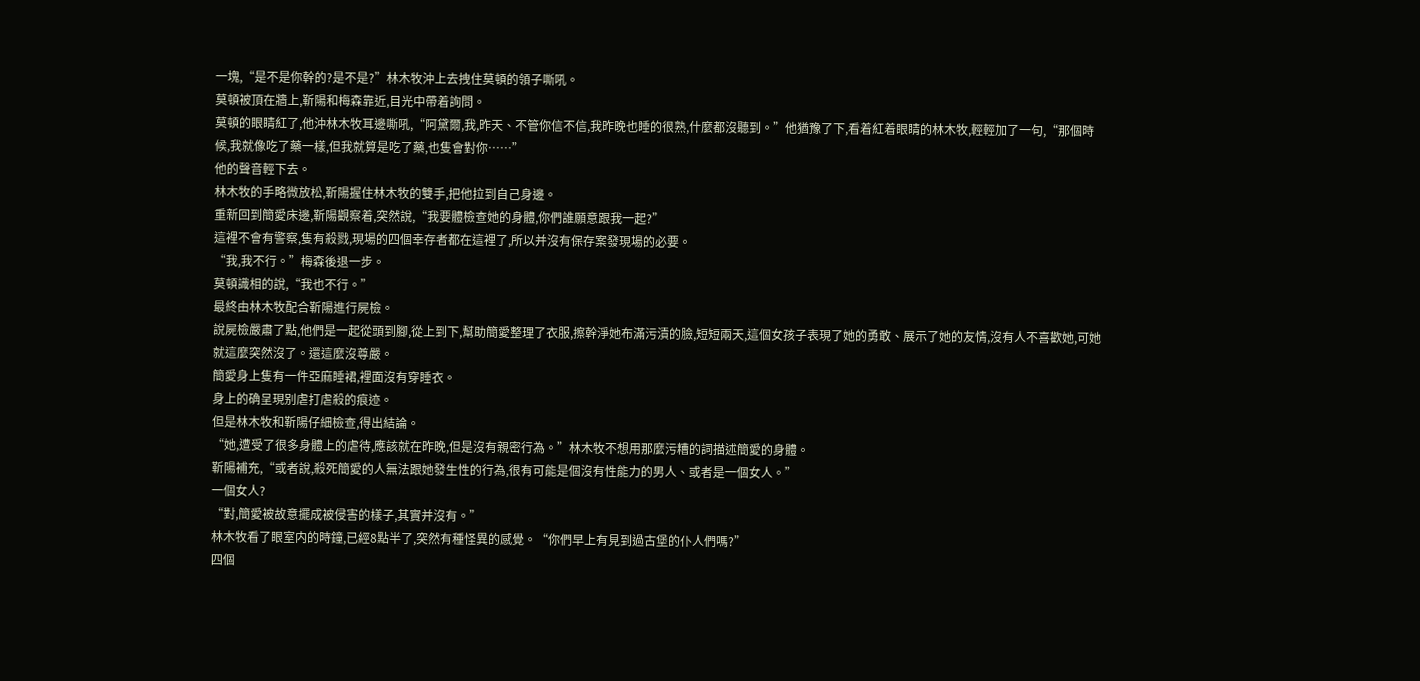一塊,“是不是你幹的?是不是?”林木牧沖上去拽住莫頓的領子嘶吼。
莫頓被頂在牆上,靳陽和梅森靠近,目光中帶着詢問。
莫頓的眼睛紅了,他沖林木牧耳邊嘶吼,“阿黛爾,我,昨天、不管你信不信,我昨晚也睡的很熟,什麼都沒聽到。”他猶豫了下,看着紅着眼睛的林木牧,輕輕加了一句,“那個時候,我就像吃了藥一樣,但我就算是吃了藥,也隻會對你……”
他的聲音輕下去。
林木牧的手略微放松,靳陽握住林木牧的雙手,把他拉到自己身邊。
重新回到簡愛床邊,靳陽觀察着,突然說,“我要體檢查她的身體,你們誰願意跟我一起?”
這裡不會有警察,隻有殺戮,現場的四個幸存者都在這裡了,所以并沒有保存案發現場的必要。
“我,我不行。”梅森後退一步。
莫頓識相的說,“我也不行。”
最終由林木牧配合靳陽進行屍檢。
說屍檢嚴肅了點,他們是一起從頭到腳,從上到下,幫助簡愛整理了衣服,擦幹淨她布滿污漬的臉,短短兩天,這個女孩子表現了她的勇敢、展示了她的友情,沒有人不喜歡她,可她就這麼突然沒了。還這麼沒尊嚴。
簡愛身上隻有一件亞麻睡裙,裡面沒有穿睡衣。
身上的确呈現别虐打虐殺的痕迹。
但是林木牧和靳陽仔細檢查,得出結論。
“她,遭受了很多身體上的虐待,應該就在昨晚,但是沒有親密行為。”林木牧不想用那麼污糟的詞描述簡愛的身體。
靳陽補充,“或者說,殺死簡愛的人無法跟她發生性的行為,很有可能是個沒有性能力的男人、或者是一個女人。”
一個女人?
“對,簡愛被故意擺成被侵害的樣子,其實并沒有。”
林木牧看了眼室内的時鐘,已經8點半了,突然有種怪異的感覺。“你們早上有見到過古堡的仆人們嗎?”
四個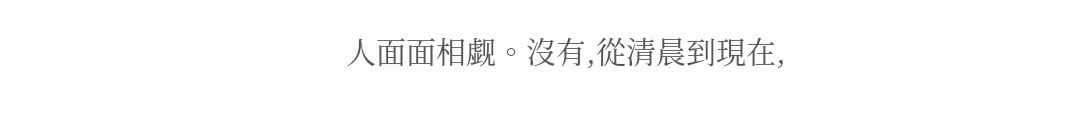人面面相觑。沒有,從清晨到現在,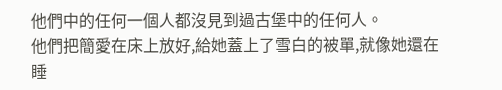他們中的任何一個人都沒見到過古堡中的任何人。
他們把簡愛在床上放好,給她蓋上了雪白的被單,就像她還在睡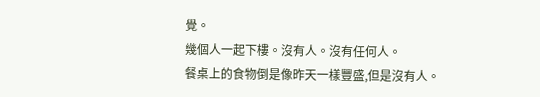覺。
幾個人一起下樓。沒有人。沒有任何人。
餐桌上的食物倒是像昨天一樣豐盛,但是沒有人。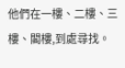他們在一樓、二樓、三樓、閣樓,到處尋找。